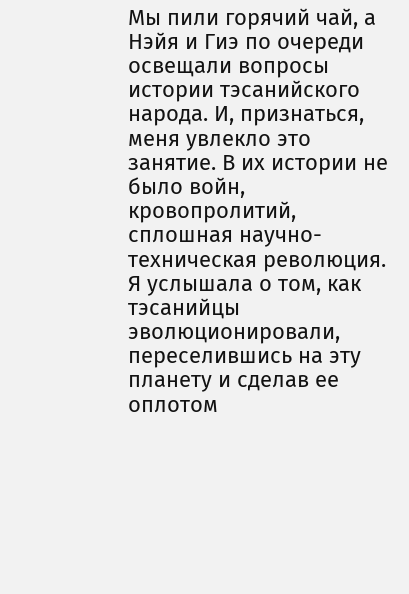Мы пили горячий чай, а Нэйя и Гиэ по очереди освещали вопросы истории тэсанийского народа. И, признаться, меня увлекло это занятие. В их истории не было войн, кровопролитий, сплошная научно-техническая революция. Я услышала о том, как тэсанийцы эволюционировали, переселившись на эту планету и сделав ее оплотом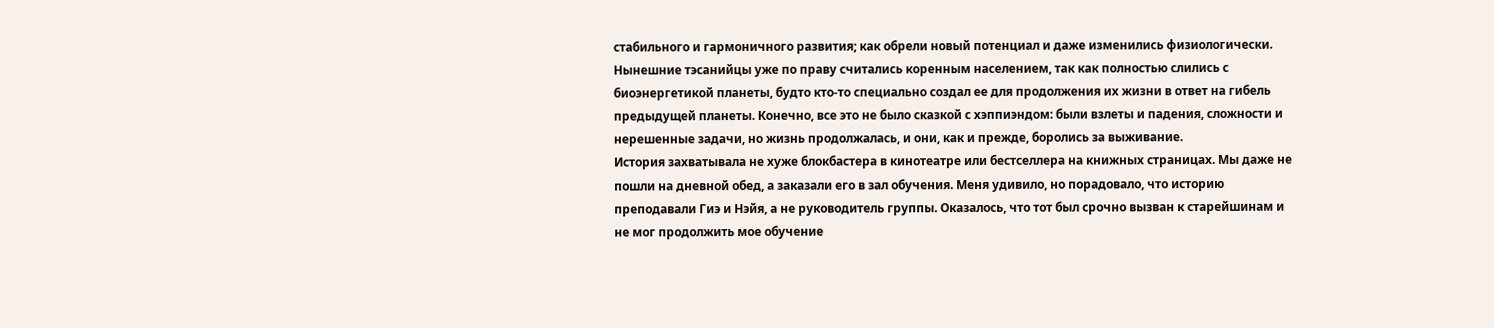стабильного и гармоничного развития; как обрели новый потенциал и даже изменились физиологически. Нынешние тэсанийцы уже по праву считались коренным населением, так как полностью слились с биоэнергетикой планеты, будто кто-то специально создал ее для продолжения их жизни в ответ на гибель предыдущей планеты. Конечно, все это не было сказкой с хэппиэндом: были взлеты и падения, сложности и нерешенные задачи, но жизнь продолжалась, и они, как и прежде, боролись за выживание.
История захватывала не хуже блокбастера в кинотеатре или бестселлера на книжных страницах. Мы даже не пошли на дневной обед, а заказали его в зал обучения. Меня удивило, но порадовало, что историю преподавали Гиэ и Нэйя, а не руководитель группы. Оказалось, что тот был срочно вызван к старейшинам и не мог продолжить мое обучение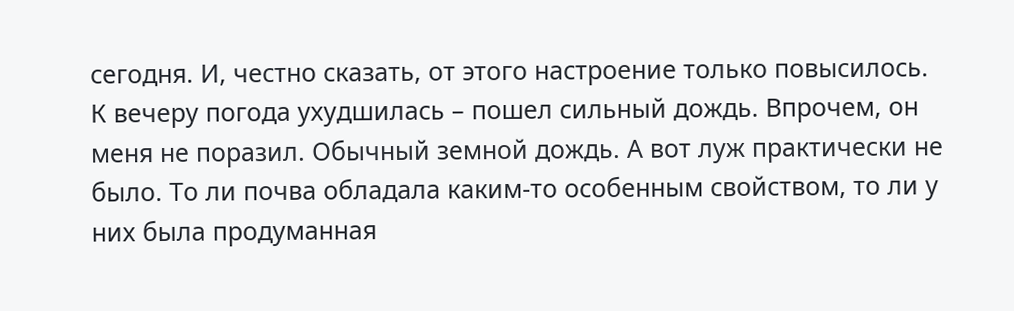сегодня. И, честно сказать, от этого настроение только повысилось.
К вечеру погода ухудшилась – пошел сильный дождь. Впрочем, он меня не поразил. Обычный земной дождь. А вот луж практически не было. То ли почва обладала каким-то особенным свойством, то ли у них была продуманная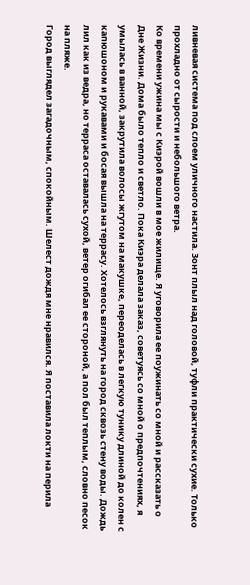ливневая система под слоем уличного настила. Зонт плыл над головой, туфли практически сухие. Только прохладно от сырости и небольшого ветра.
Ко времени ужина мы с Киэрой вошли в мое жилище. Я уговорила ее поужинать со мной и рассказать о Дне Жизни. Дома было тепло и светло. Пока Киэра делала заказ, советуясь со мной о предпочтениях, я умылась в ванной, закрутила волосы жгутом на макушке, переоделась в легкую тунику длиной до колен с капюшоном и рукавами и босая вышла на террасу. Хотелось взглянуть на город сквозь стену воды. Дождь лил как из ведра, но терраса оставалась сухой, ветер огибал ее стороной, а пол был теплым, словно песок на пляже.
Город выглядел загадочным, спокойным. Шелест дождя мне нравился. Я поставила локти на перила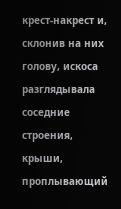крест-накрест и, склонив на них голову, искоса разглядывала соседние строения, крыши, проплывающий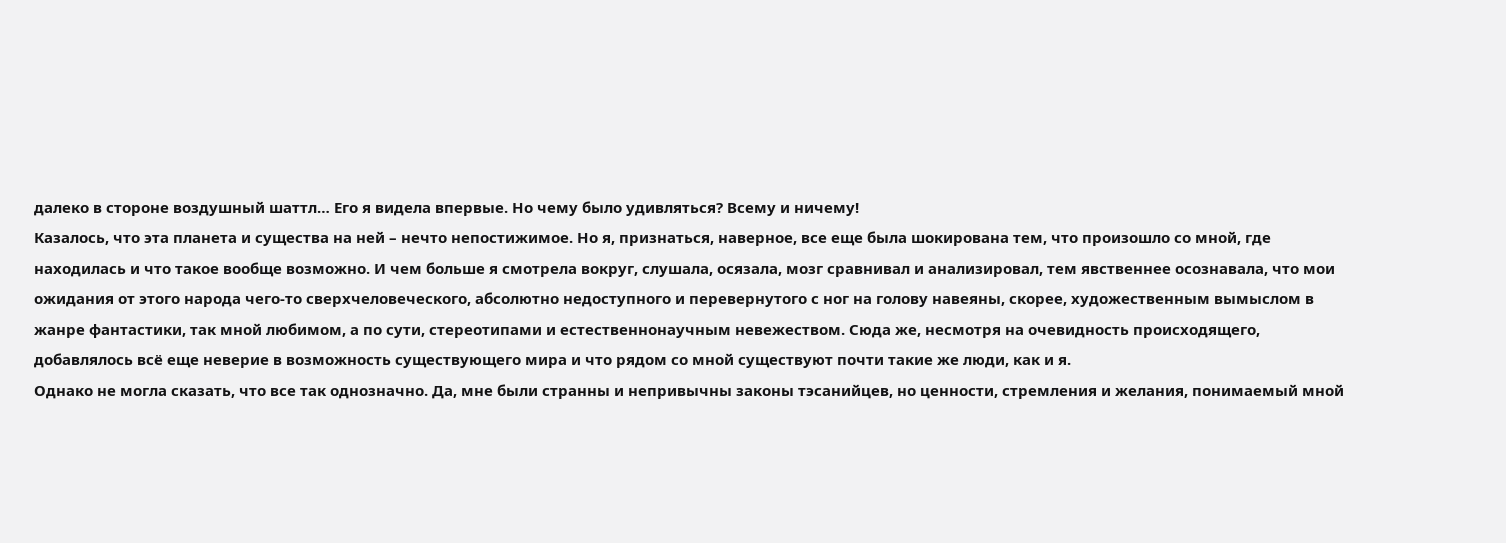далеко в стороне воздушный шаттл… Его я видела впервые. Но чему было удивляться? Всему и ничему!
Казалось, что эта планета и существа на ней – нечто непостижимое. Но я, признаться, наверное, все еще была шокирована тем, что произошло со мной, где находилась и что такое вообще возможно. И чем больше я смотрела вокруг, слушала, осязала, мозг сравнивал и анализировал, тем явственнее осознавала, что мои ожидания от этого народа чего-то сверхчеловеческого, абсолютно недоступного и перевернутого с ног на голову навеяны, скорее, художественным вымыслом в жанре фантастики, так мной любимом, а по сути, стереотипами и естественнонаучным невежеством. Сюда же, несмотря на очевидность происходящего, добавлялось всё еще неверие в возможность существующего мира и что рядом со мной существуют почти такие же люди, как и я.
Однако не могла сказать, что все так однозначно. Да, мне были странны и непривычны законы тэсанийцев, но ценности, стремления и желания, понимаемый мной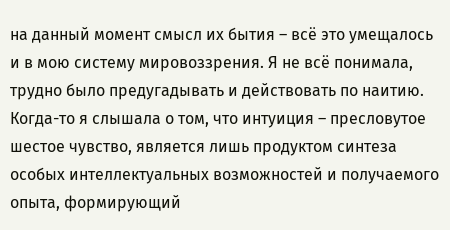на данный момент смысл их бытия – всё это умещалось и в мою систему мировоззрения. Я не всё понимала, трудно было предугадывать и действовать по наитию. Когда-то я слышала о том, что интуиция – пресловутое шестое чувство, является лишь продуктом синтеза особых интеллектуальных возможностей и получаемого опыта, формирующий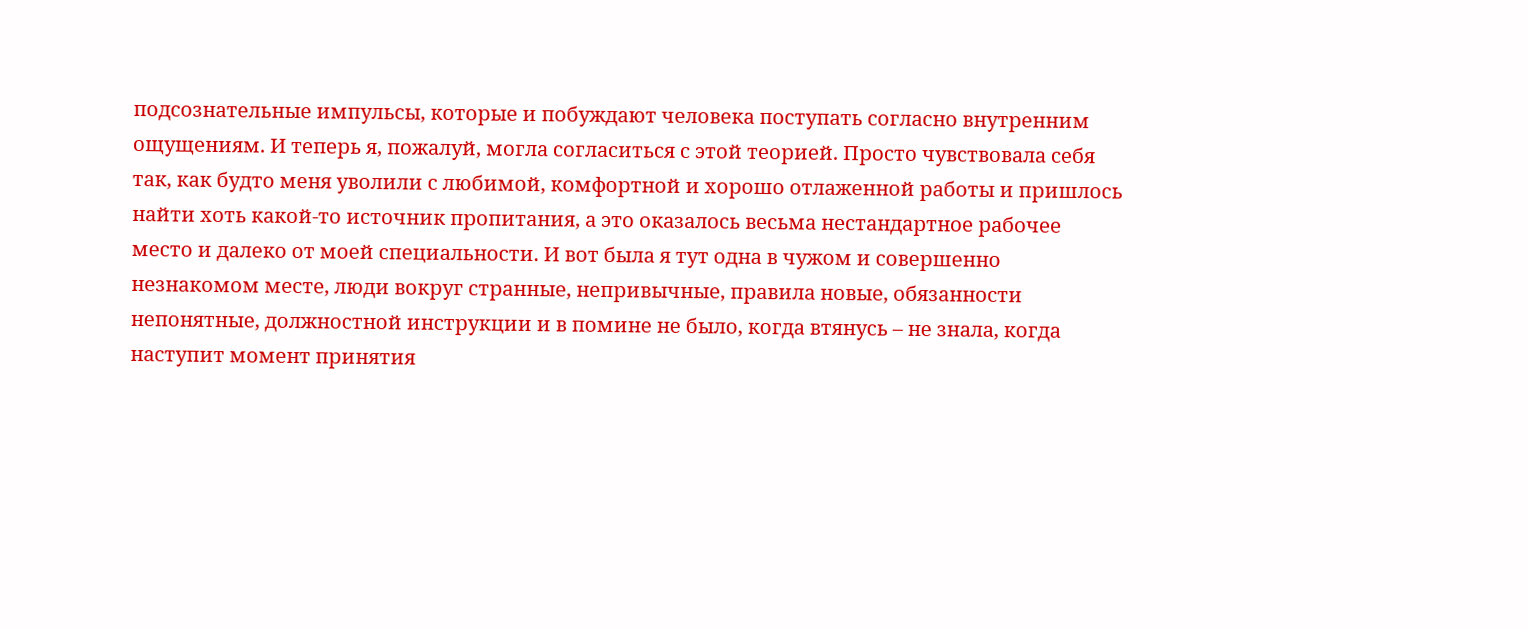подсознательные импульсы, которые и побуждают человека поступать согласно внутренним ощущениям. И теперь я, пожалуй, могла согласиться с этой теорией. Просто чувствовала себя так, как будто меня уволили с любимой, комфортной и хорошо отлаженной работы и пришлось найти хоть какой-то источник пропитания, а это оказалось весьма нестандартное рабочее место и далеко от моей специальности. И вот была я тут одна в чужом и совершенно незнакомом месте, люди вокруг странные, непривычные, правила новые, обязанности непонятные, должностной инструкции и в помине не было, когда втянусь – не знала, когда наступит момент принятия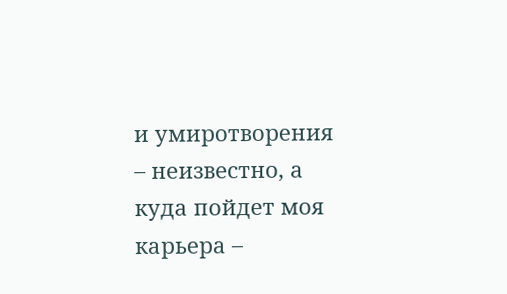и умиротворения – неизвестно, а куда пойдет моя карьера –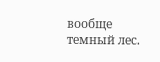вообще темный лес.